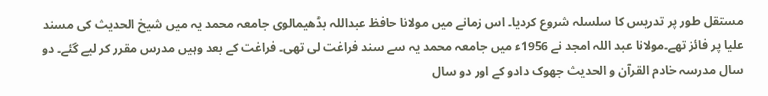مستقل طور پر تدریس کا سلسلہ شروع کردیا۔ اس زمانے میں مولانا حافظ عبداللہ بڈھیمالوی جامعہ محمد یہ میں شیخ الحدیث کی مسند علیا پر فائز تھے۔مولانا عبد اللہ امجد نے 1956ء میں جامعہ محمد یہ سے سند فراغت لی تھی۔ فراغت کے بعد وہیں مدرس مقرر کر لیے گئے۔ دو سال مدرسہ خادم القرآن و الحدیث جھوک دادو کے اور دو سال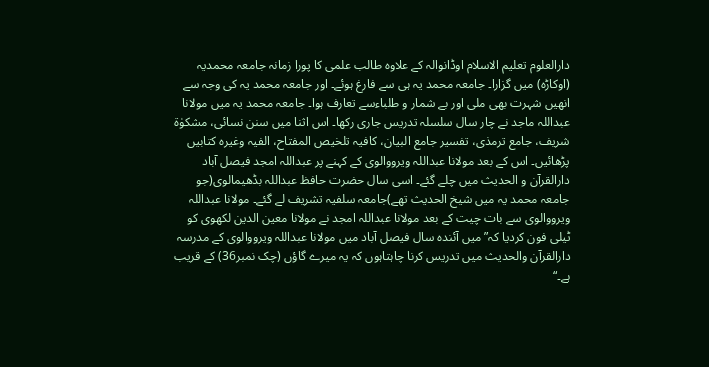دارالعلوم تعلیم الاسلام اوڈانوالہ کے علاوہ طالب علمی کا پورا زمانہ جامعہ محمدیہ (اوکاڑہ) میں گزارا۔ جامعہ محمد یہ ہی سے فارغ ہوئے۔ اور جامعہ محمد یہ کی وجہ سے انھیں شہرت بھی ملی اور بے شمار و طلباءسے تعارف ہوا۔ جامعہ محمد یہ میں مولانا عبداللہ ماجد نے چار سال سلسلہ تدریس جاری رکھا۔ اس اثنا میں سنن نسائی، مشکوٰۃ شریف، جامع ترمذی، تفسیر جامع البیان، کافیہ تلخیص المفتاح، الفیہ وغیرہ کتابیں پڑھائیں۔ اس کے بعد مولانا عبداللہ ویرووالوی کے کہنے پر عبداللہ امجد فیصل آباد دارالقرآن و الحدیث میں چلے گئے۔ اسی سال حضرت حافظ عبداللہ بڈھیمالوی(جو جامعہ محمد یہ میں شیخ الحدیث تھے)جامعہ سلفیہ تشریف لے گئے۔ مولانا عبداللہ ویرووالوی سے بات چیت کے بعد مولانا عبداللہ امجد نے مولانا معین الدین لکھوی کو ٹیلی فون کردیا کہ”میں آئندہ سال فیصل آباد میں مولانا عبداللہ ویرووالوی کے مدرسہ دارالقرآن والحدیث میں تدریس کرنا چاہتاہوں کہ یہ میرے گاؤں (چک نمبر36) کے قریب ہے۔“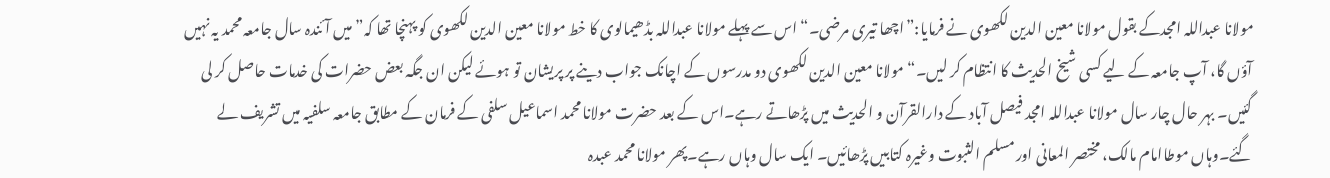مولانا عبداللہ امجدکے بقول مولانا معین الدین لکھوی نے فرمایا:”اچھا تیری مرضی۔“ اس سے پہلے مولانا عبداللہ بڈھیمالوی کا خط مولانا معین الدین لکھوی کو پہنچا تھا کہ”میں آئندہ سال جامعہ محمد یہ نہیں آؤں گا، آپ جامعہ کے لیے کسی شیخ الحدیث کا انتظام کر لیں۔“ مولانا معین الدین لکھوی دو مدرسوں کے اچانک جواب دینے پر پریشان تو ہوئے لیکن ان جگہ بعض حضرات کی خدمات حاصل کر لی گئیں۔ بہر حال چار سال مولانا عبداللہ امجد فیصل آباد کے دارالقرآن و الحدیث میں پڑھاتے رہے۔اس کے بعد حضرت مولانا محمد اسماعیل سلفی کے فرمان کے مطابق جامعہ سلفیہ میں تشریف لے گئے۔وہاں موطاامام مالک، مختصر المعانی اور مسلم الثبوت وغیرہ کتابیں پڑھائیں۔ ایک سال وہاں رہے۔پھر مولانا محمد عبدہ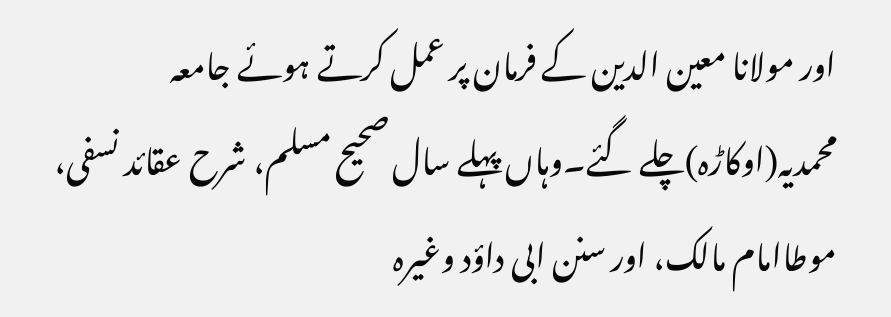اور مولانا معین الدین کے فرمان پر عمل کرتے ہوئے جامعہ محمدیہ(اوکاڑہ)چلے گئے۔وہاں پہلے سال صحیح مسلم، شرح عقائد نسفی، موطاامام مالک، اور سنن ابی داؤد وغیرہ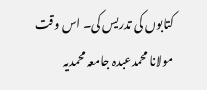کتابوں کی تدریس کی۔ اس وقت مولانا محمدعبدہ جامعہ محمدیہ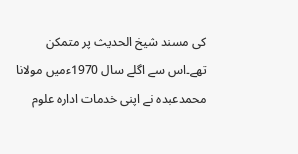کی مسند شیخ الحدیث پر متمکن تھے۔اس سے اگلے سال 1970ءمیں مولانا محمدعبدہ نے اپنی خدمات ادارہ علوم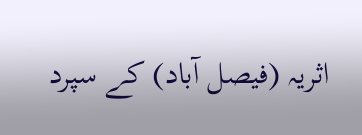اثریہ (فیصل آباد) کے سپرد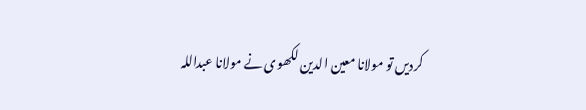کردیں تو مولانا معین الدین لکھوی نے مولانا عبداللہ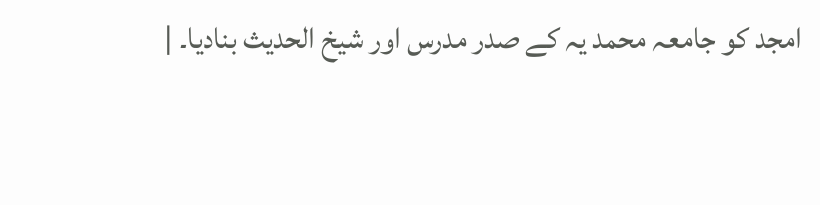امجد کو جامعہ محمد یہ کے صدر مدرس اور شیخ الحدیث بنادیا۔ |